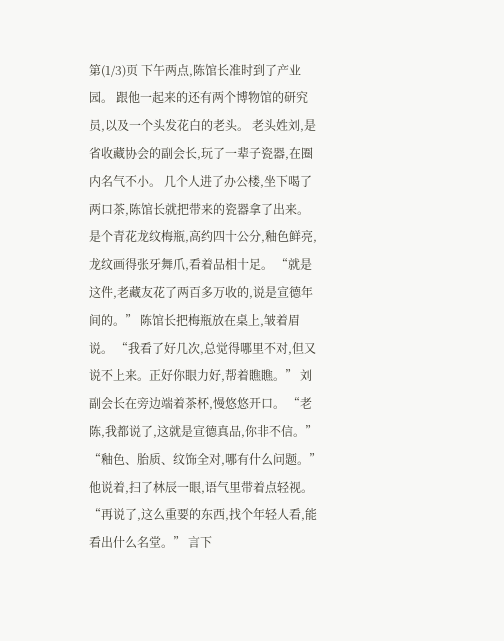第(1/3)页 下午两点,陈馆长准时到了产业园。 跟他一起来的还有两个博物馆的研究员,以及一个头发花白的老头。 老头姓刘,是省收藏协会的副会长,玩了一辈子瓷器,在圈内名气不小。 几个人进了办公楼,坐下喝了两口茶,陈馆长就把带来的瓷器拿了出来。 是个青花龙纹梅瓶,高约四十公分,釉色鲜亮,龙纹画得张牙舞爪,看着品相十足。 “就是这件,老藏友花了两百多万收的,说是宣德年间的。” 陈馆长把梅瓶放在桌上,皱着眉说。 “我看了好几次,总觉得哪里不对,但又说不上来。正好你眼力好,帮着瞧瞧。” 刘副会长在旁边端着茶杯,慢悠悠开口。 “老陈,我都说了,这就是宣德真品,你非不信。” “釉色、胎质、纹饰全对,哪有什么问题。” 他说着,扫了林辰一眼,语气里带着点轻视。 “再说了,这么重要的东西,找个年轻人看,能看出什么名堂。” 言下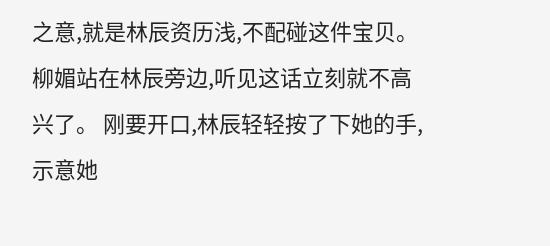之意,就是林辰资历浅,不配碰这件宝贝。 柳媚站在林辰旁边,听见这话立刻就不高兴了。 刚要开口,林辰轻轻按了下她的手,示意她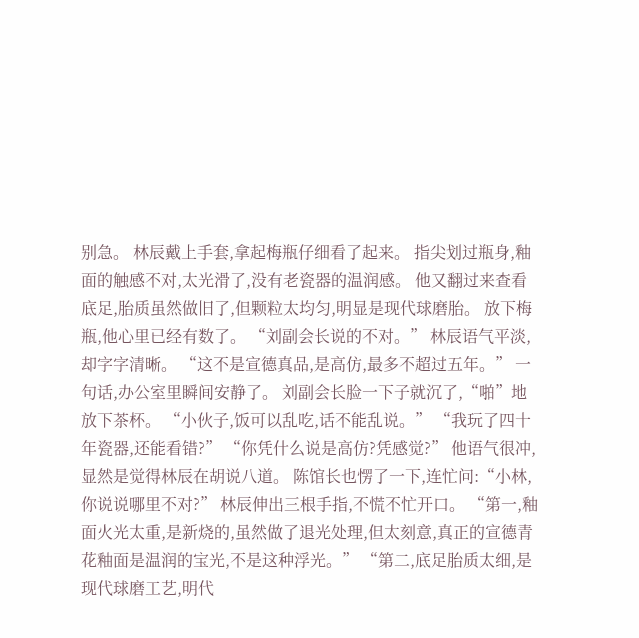别急。 林辰戴上手套,拿起梅瓶仔细看了起来。 指尖划过瓶身,釉面的触感不对,太光滑了,没有老瓷器的温润感。 他又翻过来查看底足,胎质虽然做旧了,但颗粒太均匀,明显是现代球磨胎。 放下梅瓶,他心里已经有数了。 “刘副会长说的不对。” 林辰语气平淡,却字字清晰。 “这不是宣德真品,是高仿,最多不超过五年。” 一句话,办公室里瞬间安静了。 刘副会长脸一下子就沉了,“啪”地放下茶杯。 “小伙子,饭可以乱吃,话不能乱说。” “我玩了四十年瓷器,还能看错?” “你凭什么说是高仿?凭感觉?” 他语气很冲,显然是觉得林辰在胡说八道。 陈馆长也愣了一下,连忙问:“小林,你说说哪里不对?” 林辰伸出三根手指,不慌不忙开口。 “第一,釉面火光太重,是新烧的,虽然做了退光处理,但太刻意,真正的宣德青花釉面是温润的宝光,不是这种浮光。” “第二,底足胎质太细,是现代球磨工艺,明代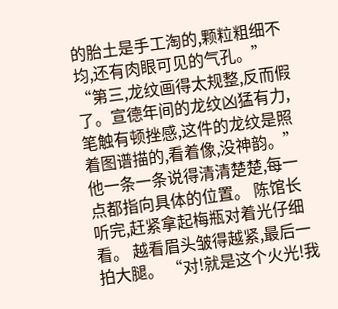的胎土是手工淘的,颗粒粗细不均,还有肉眼可见的气孔。” “第三,龙纹画得太规整,反而假了。宣德年间的龙纹凶猛有力,笔触有顿挫感,这件的龙纹是照着图谱描的,看着像,没神韵。” 他一条一条说得清清楚楚,每一点都指向具体的位置。 陈馆长听完,赶紧拿起梅瓶对着光仔细看。 越看眉头皱得越紧,最后一拍大腿。 “对!就是这个火光!我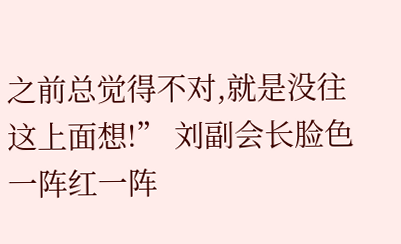之前总觉得不对,就是没往这上面想!” 刘副会长脸色一阵红一阵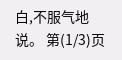白,不服气地说。 第(1/3)页